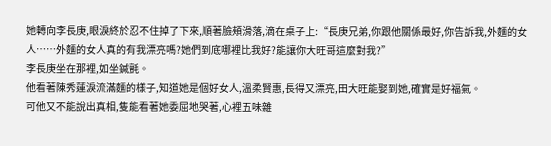她轉向李長庚,眼淚終於忍不住掉了下來,順著臉頰滑落,滴在桌子上:“長庚兄弟,你跟他關係最好,你告訴我,外麵的女人……外麵的女人真的有我漂亮嗎?她們到底哪裡比我好?能讓你大旺哥這麼對我?”
李長庚坐在那裡,如坐鍼氈。
他看著陳秀蓮淚流滿麵的樣子,知道她是個好女人,溫柔賢惠,長得又漂亮,田大旺能娶到她,確實是好福氣。
可他又不能說出真相,隻能看著她委屈地哭著,心裡五味雜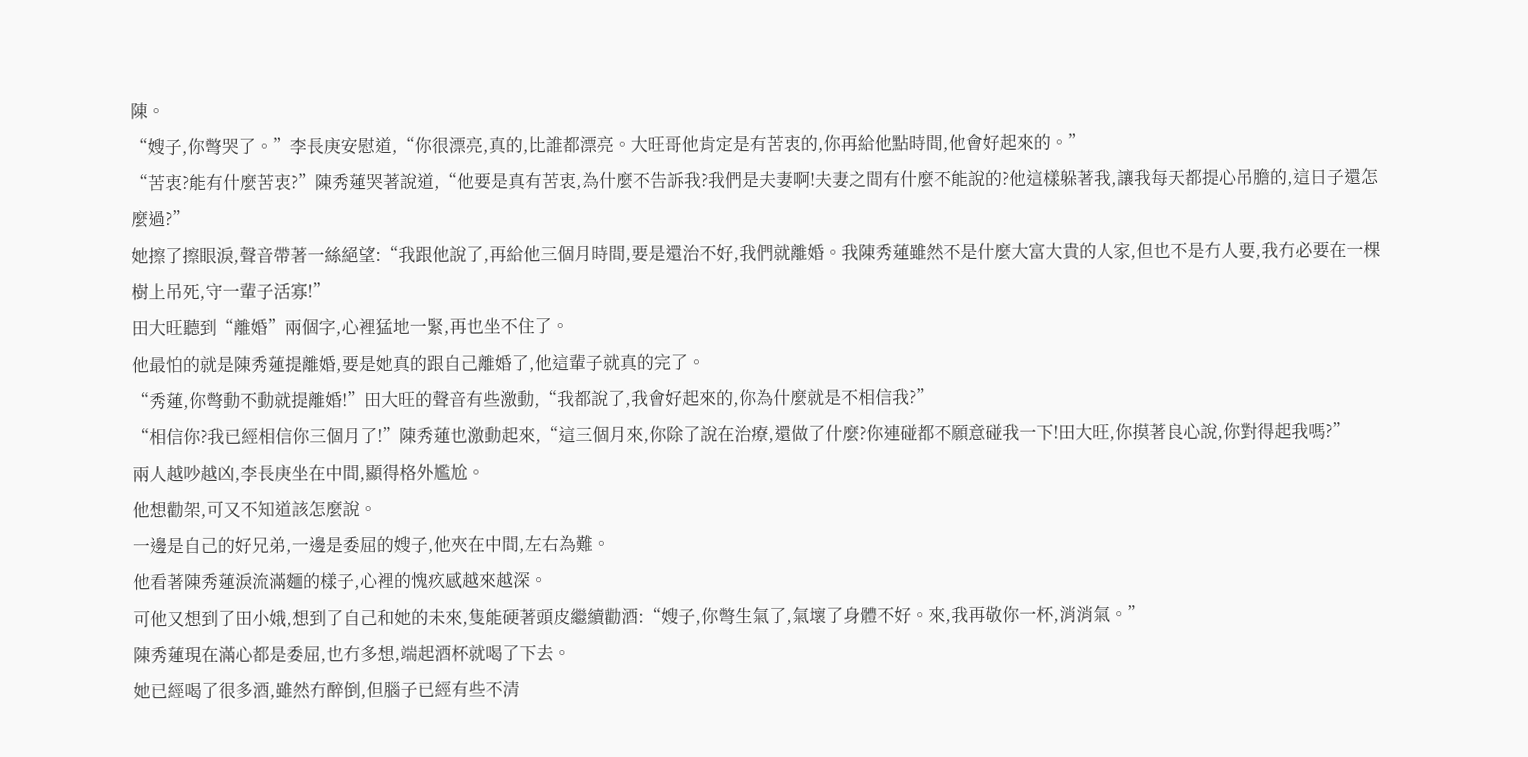陳。
“嫂子,你彆哭了。”李長庚安慰道,“你很漂亮,真的,比誰都漂亮。大旺哥他肯定是有苦衷的,你再給他點時間,他會好起來的。”
“苦衷?能有什麼苦衷?”陳秀蓮哭著說道,“他要是真有苦衷,為什麼不告訴我?我們是夫妻啊!夫妻之間有什麼不能說的?他這樣躲著我,讓我每天都提心吊膽的,這日子還怎麼過?”
她擦了擦眼淚,聲音帶著一絲絕望:“我跟他說了,再給他三個月時間,要是還治不好,我們就離婚。我陳秀蓮雖然不是什麼大富大貴的人家,但也不是冇人要,我冇必要在一棵樹上吊死,守一輩子活寡!”
田大旺聽到“離婚”兩個字,心裡猛地一緊,再也坐不住了。
他最怕的就是陳秀蓮提離婚,要是她真的跟自己離婚了,他這輩子就真的完了。
“秀蓮,你彆動不動就提離婚!”田大旺的聲音有些激動,“我都說了,我會好起來的,你為什麼就是不相信我?”
“相信你?我已經相信你三個月了!”陳秀蓮也激動起來,“這三個月來,你除了說在治療,還做了什麼?你連碰都不願意碰我一下!田大旺,你摸著良心說,你對得起我嗎?”
兩人越吵越凶,李長庚坐在中間,顯得格外尷尬。
他想勸架,可又不知道該怎麼說。
一邊是自己的好兄弟,一邊是委屈的嫂子,他夾在中間,左右為難。
他看著陳秀蓮淚流滿麵的樣子,心裡的愧疚感越來越深。
可他又想到了田小娥,想到了自己和她的未來,隻能硬著頭皮繼續勸酒:“嫂子,你彆生氣了,氣壞了身體不好。來,我再敬你一杯,消消氣。”
陳秀蓮現在滿心都是委屈,也冇多想,端起酒杯就喝了下去。
她已經喝了很多酒,雖然冇醉倒,但腦子已經有些不清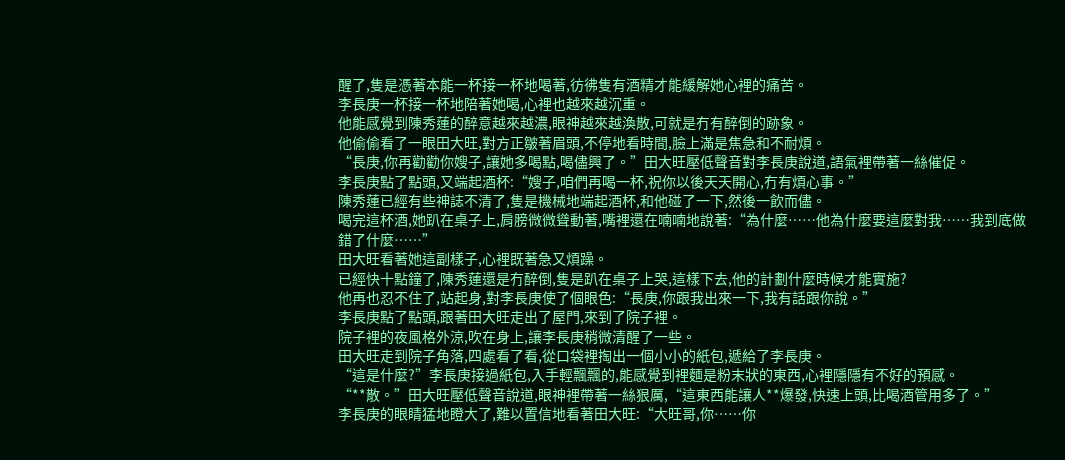醒了,隻是憑著本能一杯接一杯地喝著,彷彿隻有酒精才能緩解她心裡的痛苦。
李長庚一杯接一杯地陪著她喝,心裡也越來越沉重。
他能感覺到陳秀蓮的醉意越來越濃,眼神越來越渙散,可就是冇有醉倒的跡象。
他偷偷看了一眼田大旺,對方正皺著眉頭,不停地看時間,臉上滿是焦急和不耐煩。
“長庚,你再勸勸你嫂子,讓她多喝點,喝儘興了。”田大旺壓低聲音對李長庚說道,語氣裡帶著一絲催促。
李長庚點了點頭,又端起酒杯:“嫂子,咱們再喝一杯,祝你以後天天開心,冇有煩心事。”
陳秀蓮已經有些神誌不清了,隻是機械地端起酒杯,和他碰了一下,然後一飲而儘。
喝完這杯酒,她趴在桌子上,肩膀微微聳動著,嘴裡還在喃喃地說著:“為什麼……他為什麼要這麼對我……我到底做錯了什麼……”
田大旺看著她這副樣子,心裡既著急又煩躁。
已經快十點鐘了,陳秀蓮還是冇醉倒,隻是趴在桌子上哭,這樣下去,他的計劃什麼時候才能實施?
他再也忍不住了,站起身,對李長庚使了個眼色:“長庚,你跟我出來一下,我有話跟你說。”
李長庚點了點頭,跟著田大旺走出了屋門,來到了院子裡。
院子裡的夜風格外涼,吹在身上,讓李長庚稍微清醒了一些。
田大旺走到院子角落,四處看了看,從口袋裡掏出一個小小的紙包,遞給了李長庚。
“這是什麼?”李長庚接過紙包,入手輕飄飄的,能感覺到裡麵是粉末狀的東西,心裡隱隱有不好的預感。
“**散。”田大旺壓低聲音說道,眼神裡帶著一絲狠厲,“這東西能讓人**爆發,快速上頭,比喝酒管用多了。”
李長庚的眼睛猛地瞪大了,難以置信地看著田大旺:“大旺哥,你……你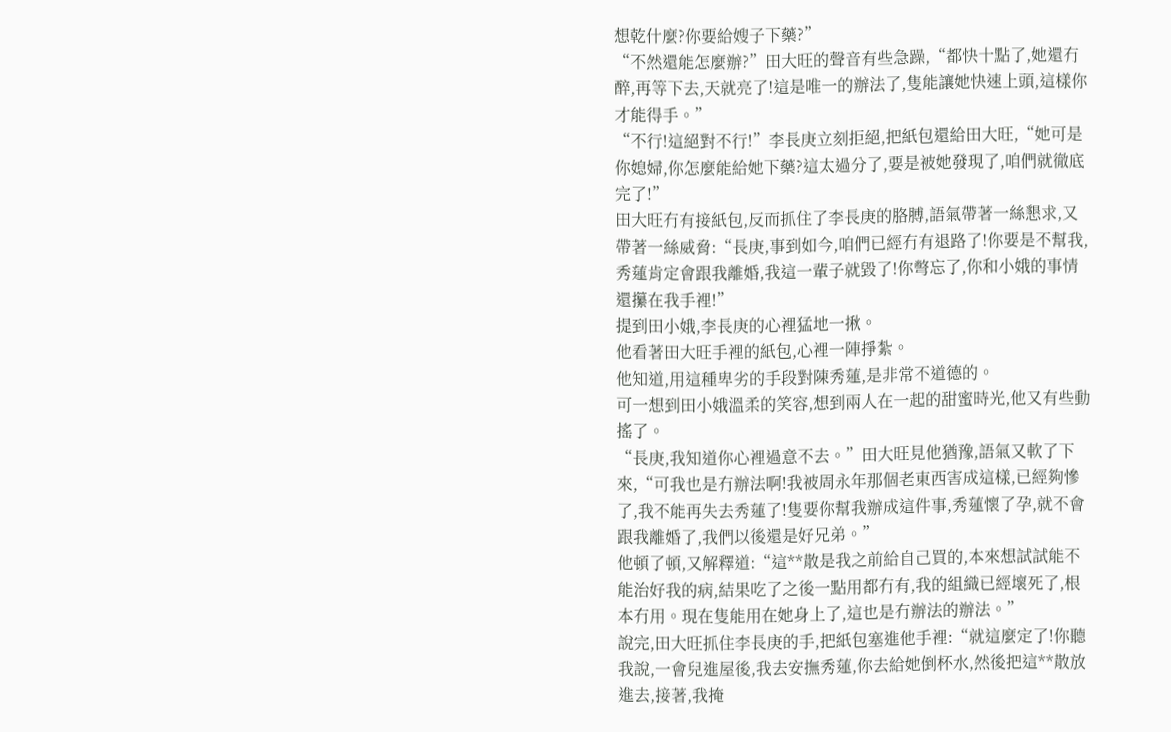想乾什麼?你要給嫂子下藥?”
“不然還能怎麼辦?”田大旺的聲音有些急躁,“都快十點了,她還冇醉,再等下去,天就亮了!這是唯一的辦法了,隻能讓她快速上頭,這樣你才能得手。”
“不行!這絕對不行!”李長庚立刻拒絕,把紙包還給田大旺,“她可是你媳婦,你怎麼能給她下藥?這太過分了,要是被她發現了,咱們就徹底完了!”
田大旺冇有接紙包,反而抓住了李長庚的胳膊,語氣帶著一絲懇求,又帶著一絲威脅:“長庚,事到如今,咱們已經冇有退路了!你要是不幫我,秀蓮肯定會跟我離婚,我這一輩子就毀了!你彆忘了,你和小娥的事情還攥在我手裡!”
提到田小娥,李長庚的心裡猛地一揪。
他看著田大旺手裡的紙包,心裡一陣掙紮。
他知道,用這種卑劣的手段對陳秀蓮,是非常不道德的。
可一想到田小娥溫柔的笑容,想到兩人在一起的甜蜜時光,他又有些動搖了。
“長庚,我知道你心裡過意不去。”田大旺見他猶豫,語氣又軟了下來,“可我也是冇辦法啊!我被周永年那個老東西害成這樣,已經夠慘了,我不能再失去秀蓮了!隻要你幫我辦成這件事,秀蓮懷了孕,就不會跟我離婚了,我們以後還是好兄弟。”
他頓了頓,又解釋道:“這**散是我之前給自己買的,本來想試試能不能治好我的病,結果吃了之後一點用都冇有,我的組織已經壞死了,根本冇用。現在隻能用在她身上了,這也是冇辦法的辦法。”
說完,田大旺抓住李長庚的手,把紙包塞進他手裡:“就這麼定了!你聽我說,一會兒進屋後,我去安撫秀蓮,你去給她倒杯水,然後把這**散放進去,接著,我掩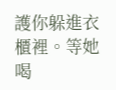護你躲進衣櫃裡。等她喝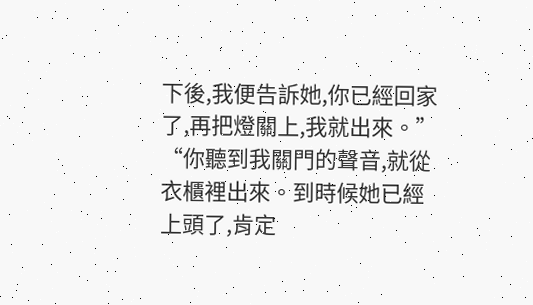下後,我便告訴她,你已經回家了,再把燈關上,我就出來。”
“你聽到我關門的聲音,就從衣櫃裡出來。到時候她已經上頭了,肯定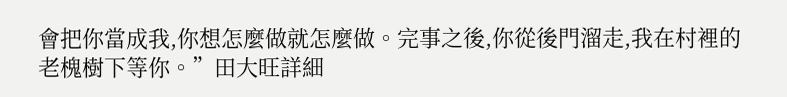會把你當成我,你想怎麼做就怎麼做。完事之後,你從後門溜走,我在村裡的老槐樹下等你。”田大旺詳細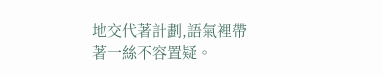地交代著計劃,語氣裡帶著一絲不容置疑。